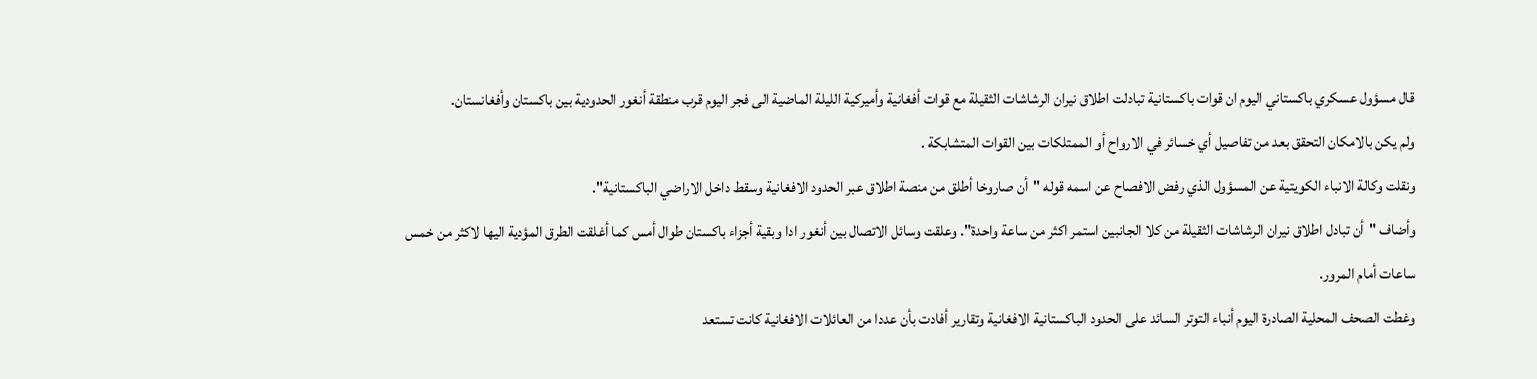قال مسؤول عسكري باكستاني اليوم ان قوات باكستانية تبادلت اطلاق نيران الرشاشات الثقيلة مع قوات أفغانية وأميركية الليلة الماضية الى فجر اليوم قرب منطقة أنغور الحدودية بين باكستان وأفغانستان.
ولم يكن بالامكان التحقق بعد من تفاصيل أي خسائر في الارواح أو الممتلكات بين القوات المتشابكة .
ونقلت وكالة الانباء الكويتية عن المسؤول الذي رفض الافصاح عن اسمه قوله "أن صاروخا أطلق من منصة اطلاق عبر الحدود الافغانية وسقط داخل الاراضي الباكستانية".
وأضاف "أن تبادل اطلاق نيران الرشاشات الثقيلة من كلا الجانبين استمر اكثر من ساعة واحدة". وعلقت وسائل الاتصال بين أنغور ادا وبقية أجزاء باكستان طوال أمس كما أغلقت الطرق المؤدية اليها لاكثر من خمس ساعات أمام المرور.
وغطت الصحف المحلية الصادرة اليوم أنباء التوتر السائد على الحدود الباكستانية الافغانية وتقارير أفادت بأن عددا من العائلات الافغانية كانت تستعد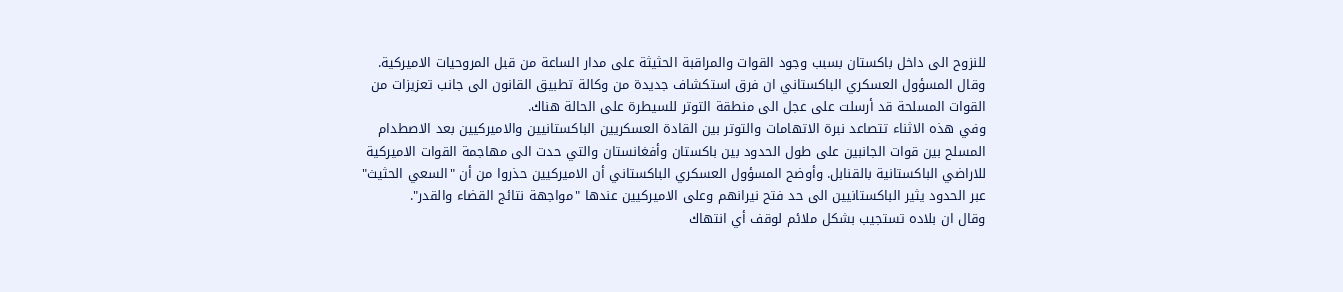للنزوح الى داخل باكستان بسبب وجود القوات والمراقبة الحثيثة على مدار الساعة من قبل المروحيات الاميركية.
وقال المسؤول العسكري الباكستاني ان فرق استكشاف جديدة من وكالة تطبيق القانون الى جانب تعزيزات من القوات المسلحة قد أرسلت على عجل الى منطقة التوتر للسيطرة على الحالة هناك.
وفي هذه الاثناء تتصاعد نبرة الاتهامات والتوتر بين القادة العسكريين الباكستانيين والاميركيين بعد الاصطدام المسلح بين قوات الجانبين على طول الحدود بين باكستان وأفغانستان والتي حدت الى مهاجمة القوات الاميركية للاراضي الباكستانية بالقنابل. وأوضح المسؤول العسكري الباكستاني أن الاميركيين حذروا من أن "السعي الحثيث" عبر الحدود يثير الباكستانيين الى حد فتح نيرانهم وعلى الاميركيين عندها "مواجهة نتائج القضاء والقدر".
وقال ان بلاده تستجيب بشكل ملائم لوقف أي انتهاك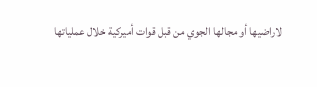لاراضيها أو مجالها الجوي من قبل قوات أميركية خلال عملياتها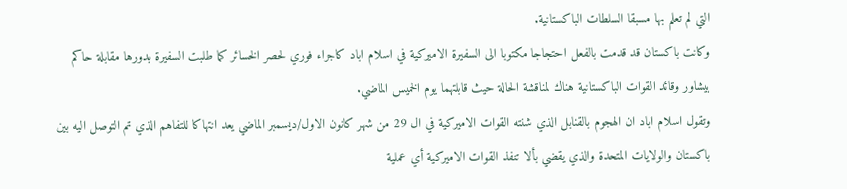التي لم تعلم بها مسبقا السلطات الباكستانية.
وكانت باكستان قد قدمت بالفعل احتجاجا مكتوبا الى السفيرة الاميركية في اسلام اباد كاجراء فوري لحصر الخسائر كما طلبت السفيرة بدورها مقابلة حاكم بيشاور وقائد القوات الباكستانية هناك لمناقشة الحالة حيث قابلتهما يوم الخميس الماضي.
وتقول اسلام اباد ان الهجوم بالقنابل الذي شنته القوات الاميركية في ال 29 من شهر كانون الاول/ديسمبر الماضي يعد انتهاكا للتفاهم الذي تم التوصل اليه بين باكستان والولايات المتحدة والذي يقضي بألا تنفذ القوات الاميركية أي عملية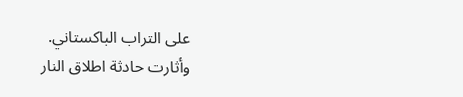على التراب الباكستاني.
وأثارت حادثة اطلاق النار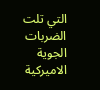التي تلت الضربات الجوية الاميركية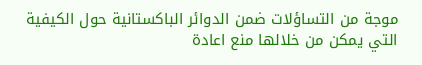موجة من التساؤلات ضمن الدوائر الباكستانية حول الكيفية التي يمكن من خلالها منع اعادة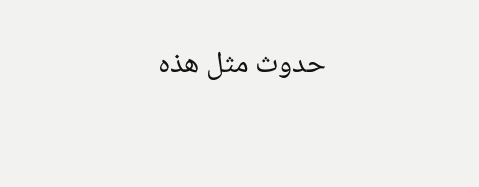حدوث مثل هذه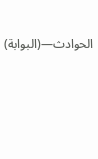الحوادث—(البوابة)